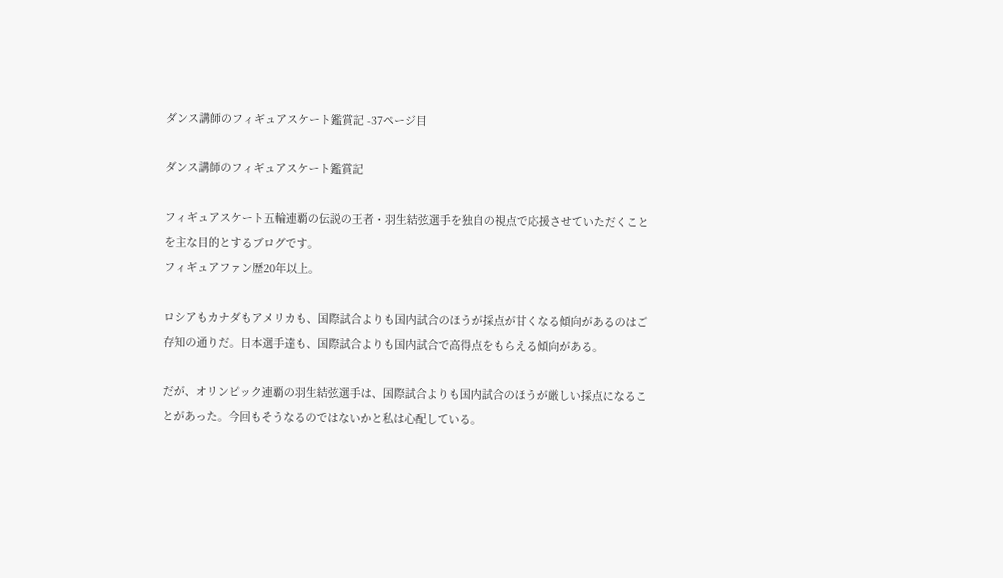ダンス講師のフィギュアスケート鑑賞記 -37ページ目

ダンス講師のフィギュアスケート鑑賞記

フィギュアスケート五輪連覇の伝説の王者・羽生結弦選手を独自の視点で応援させていただくことを主な目的とするブログです。
フィギュアファン歴20年以上。

ロシアもカナダもアメリカも、国際試合よりも国内試合のほうが採点が甘くなる傾向があるのはご存知の通りだ。日本選手達も、国際試合よりも国内試合で高得点をもらえる傾向がある。

だが、オリンピック連覇の羽生結弦選手は、国際試合よりも国内試合のほうが厳しい採点になることがあった。今回もそうなるのではないかと私は心配している。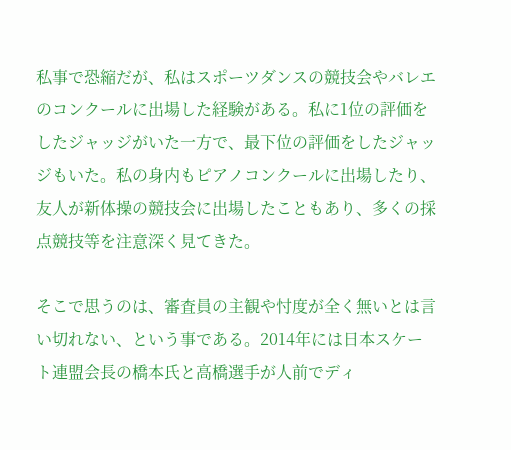私事で恐縮だが、私はスポーツダンスの競技会やバレエのコンクールに出場した経験がある。私に1位の評価をしたジャッジがいた一方で、最下位の評価をしたジャッジもいた。私の身内もピアノコンクールに出場したり、友人が新体操の競技会に出場したこともあり、多くの採点競技等を注意深く見てきた。

そこで思うのは、審査員の主観や忖度が全く無いとは言い切れない、という事である。2014年には日本スケート連盟会長の橋本氏と高橋選手が人前でディ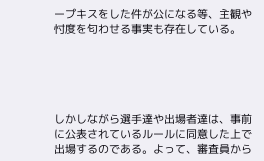ープキスをした件が公になる等、主観や忖度を匂わせる事実も存在している。





しかしながら選手達や出場者達は、事前に公表されているルールに同意した上で出場するのである。よって、審査員から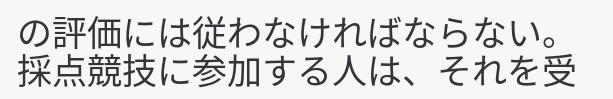の評価には従わなければならない。採点競技に参加する人は、それを受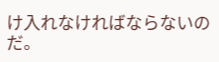け入れなければならないのだ。